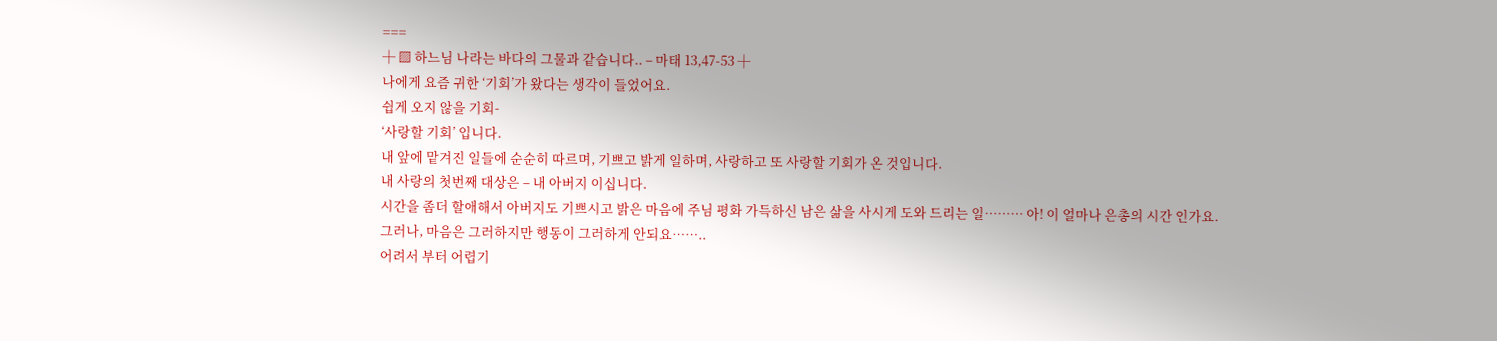===
┼ ▨ 하느님 나라는 바다의 그물과 같습니다.. – 마태 13,47-53 ┼
나에게 요즘 귀한 ‘기회’가 왔다는 생각이 들었어요.
쉽게 오지 않을 기회-
‘사랑할 기회’ 입니다.
내 앞에 맡겨진 일들에 순순히 따르며, 기쁘고 밝게 일하며, 사랑하고 또 사랑할 기회가 온 것입니다.
내 사랑의 첫번째 대상은 – 내 아버지 이십니다.
시간을 좀더 할애해서 아버지도 기쁘시고 밝은 마음에 주님 평화 가득하신 남은 삶을 사시게 도와 드리는 일……… 아! 이 얼마나 은총의 시간 인가요.
그러나, 마음은 그러하지만 행동이 그러하게 안되요……..
어려서 부터 어렵기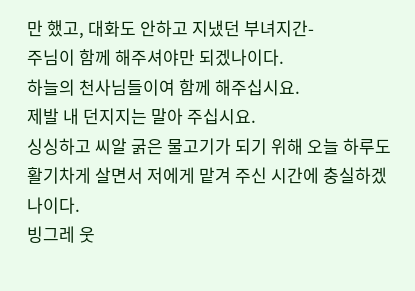만 했고, 대화도 안하고 지냈던 부녀지간-
주님이 함께 해주셔야만 되겠나이다.
하늘의 천사님들이여 함께 해주십시요.
제발 내 던지지는 말아 주십시요.
싱싱하고 씨알 굵은 물고기가 되기 위해 오늘 하루도 활기차게 살면서 저에게 맡겨 주신 시간에 충실하겠나이다.
빙그레 웃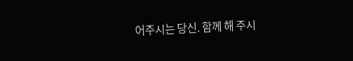어주시는 당신. 함께 해 주시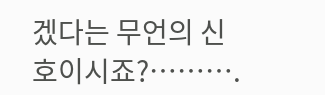겠다는 무언의 신호이시죠?……….